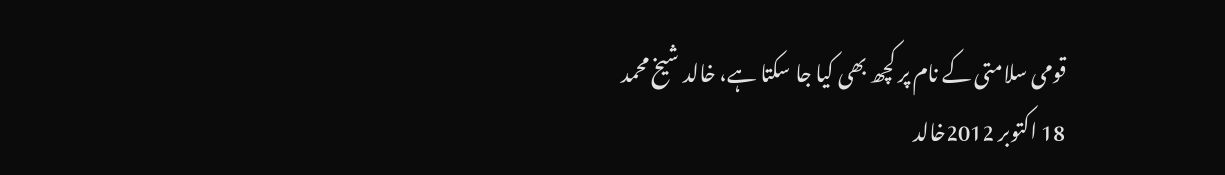قومی سلامتی کے نام پر کچھ بھی کیا جا سکتا ہے، خالد شیخ محمد
18 اکتوبر 2012خالد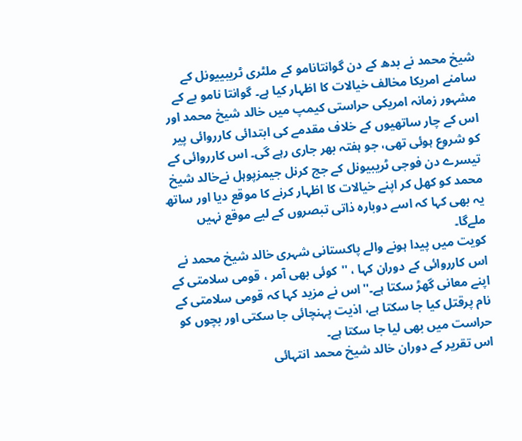شیخ محمد نے بدھ کے دن گوانتانامو کے ملٹری ٹریبییونل کے سامنے امریکا مخالف خیالات کا اظہار کیا ہے۔ گوانتا نامو بے کے مشہور زمانہ امریکی حراستی کیمپ میں خالد شیخ محمد اور اس کے چار ساتھیوں کے خلاف مقدمے کی ابتدائی کارروائی پیر کو شروع ہوئی تھی، جو ہفتہ بھر جاری رہے گی۔ اس کارروائی کے تیسرے دن فوجی ٹریبیونل کے جج کرنل جیمزپوہل نےخالد شیخ محمد کو کھل کر اپنے خیالات کا اظہار کرنے کا موقع دیا اور ساتھ یہ بھی کہا کہ اسے دوبارہ ذاتی تبصروں کے لیے موقع نہیں ملےگا۔
کویت میں پیدا ہونے والے پاکستانی شہری خالد شیخ محمد نے اس کارروائی کے دوران کہا ، ''کوئی بھی آمر ، قومی سلامتی کے اپنے معانی گھڑ سکتا ہے۔''اس نے مزید کہا کہ قومی سلامتی کے نام پرقتل کیا جا سکتا ہے، اذیت پہنچائی جا سکتی اور بچوں کو حراست میں بھی لیا جا سکتا ہے۔
اس تقریر کے دوران خالد شیخ محمد انتہائی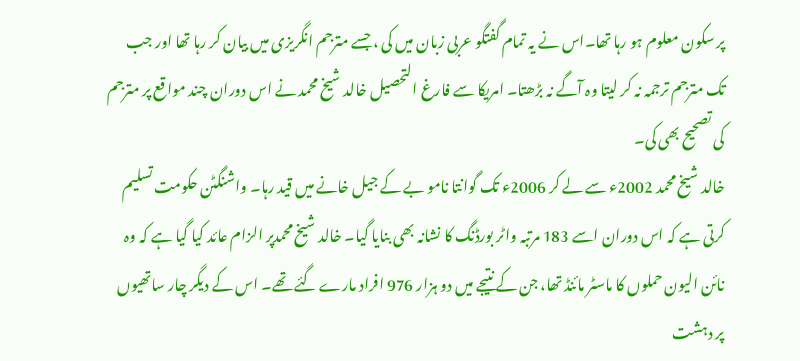پر سکون معلوم ہو رہا تھا۔اس نے یہ تمام گفتگو عربی زبان میں کی ، جسے مترجم انگریزی میں بیان کر رہا تھا اور جب تک مترجم ترجمہ نہ کر لیتا وہ آگے نہ بڑھتا۔ امریکا سے فارغ التحصیل خالد شیخ محمد نے اس دوران چند مواقع پر مترجم کی تصحیح بھی کی۔
خالد شیخ محمد 2002ء سے لے کر 2006ء تک گوانتا نامو بے کے جیل خانے میں قید رہا۔ واشنگٹن حکومت تسلیم کرتی ہے کہ اس دوران اسے 183 مرتبہ واٹر بورڈنگ کا نشانہ بھی بنایا گیا۔ خالد شیخ محمدپر الزام عائد کیا گیا ہے کہ وہ نائن الیون حملوں کا ماسٹر مائنڈ تھا، جن کے نتیجے میں دو ہزار 976 افراد مارے گئے تھے۔ اس کے دیگر چار ساتھیوں پر دہشت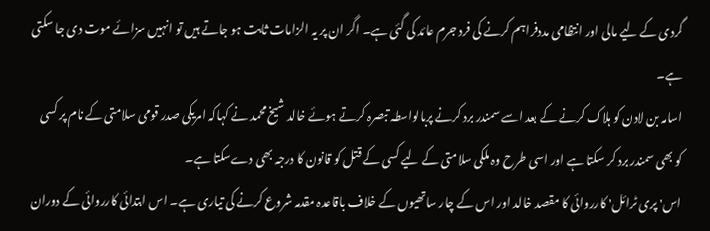گردی کے لیے مالی اور انتظامی مددفراہم کرنے کی فرد جرم عائد کی گئی ہے۔ اگر ان پر یہ الزامات ثابت ہو جاتے ہیں تو انہیں سزائے موت دی جا سکتی ہے۔
اسامہ بن لادن کو ہلاک کرنے کے بعد اسے سمندر برد کرنے پربالواسطہ تبصرہ کرتے ہوئے خالد شیخ محمد نے کہاکہ امریکی صدر قومی سلامتی کے نام پر کسی کو بھی سمندر برد کر سکتا ہے اور اسی طرح وہ ملکی سلامتی کے لیے کسی کے قتل کو قانون کا درجہ بھی دےسکتا ہے۔
اس' پری ٹرائل' کارروائی کا مقصد خالد اور اس کے چار ساتھیوں کے خلاف باقاعدہ مقدمہ شروع کرنے کی تیاری ہے۔ اس ابتدائی کارروائی کے دوران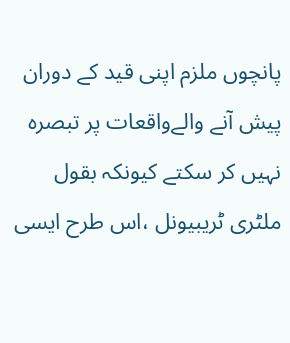پانچوں ملزم اپنی قید کے دوران پیش آنے والےواقعات پر تبصرہ نہیں کر سکتے کیونکہ بقول ملٹری ٹریبیونل ،اس طرح ایسی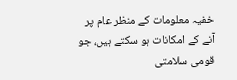خفیہ معلومات کے منظر عام پر آنے کے امکانات ہو سکتے ہیں، جو قومی سلامتی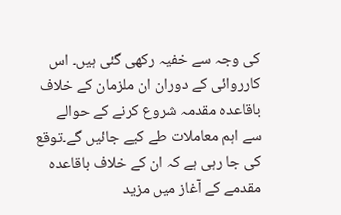کی وجہ سے خفیہ رکھی گئی ہیں۔ اس کارروائی کے دوران ان ملزمان کے خلاف باقاعدہ مقدمہ شروع کرنے کے حوالے سے اہم معاملات طے کیے جائیں گے۔توقع کی جا رہی ہے کہ ان کے خلاف باقاعدہ مقدمے کے آغاز میں مزید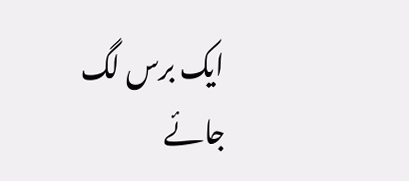ایک برس لگ جائے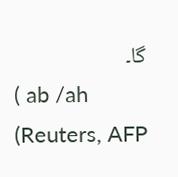گا۔
( ab /ah (Reuters, AFP